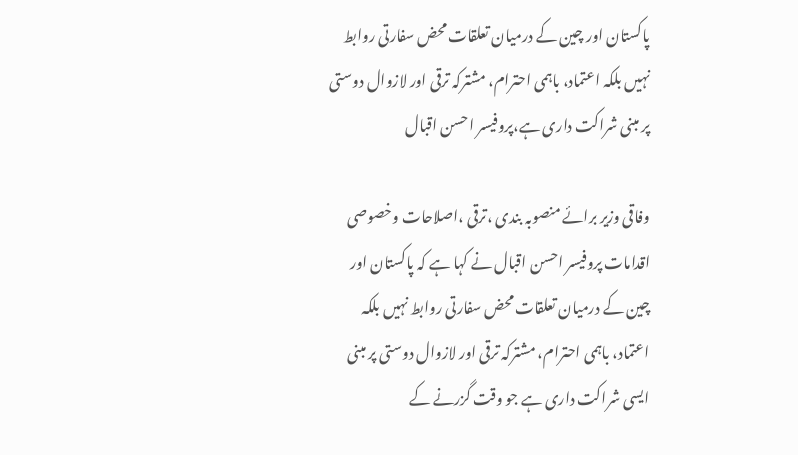پاکستان اور چین کے درمیان تعلقات محض سفارتی روابط نہیں بلکہ اعتماد، باہمی احترام، مشترکہ ترقی اور لازوال دوستی پر مبنی شراکت داری ہے،پروفیسر احسن اقبال

وفاقی وزیر برائے منصوبہ بندی ،ترقی ،اصلاحات وخصوصی اقدامات پروفیسر احسن اقبال نے کہا ہے کہ پاکستان اور چین کے درمیان تعلقات محض سفارتی روابط نہیں بلکہ اعتماد، باہمی احترام، مشترکہ ترقی اور لازوال دوستی پر مبنی ایسی شراکت داری ہے جو وقت گزرنے کے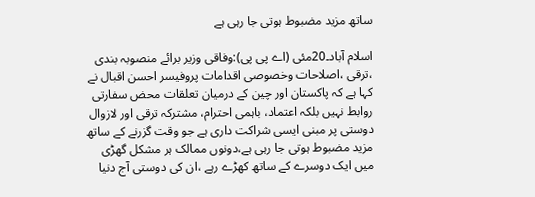ساتھ مزید مضبوط ہوتی جا رہی ہے

اسلام آباد۔20مئی (اے پی پی):وفاقی وزیر برائے منصوبہ بندی ،ترقی ،اصلاحات وخصوصی اقدامات پروفیسر احسن اقبال نے کہا ہے کہ پاکستان اور چین کے درمیان تعلقات محض سفارتی روابط نہیں بلکہ اعتماد، باہمی احترام، مشترکہ ترقی اور لازوال دوستی پر مبنی ایسی شراکت داری ہے جو وقت گزرنے کے ساتھ مزید مضبوط ہوتی جا رہی ہے،دونوں ممالک ہر مشکل گھڑی میں ایک دوسرے کے ساتھ کھڑے رہے ،ان کی دوستی آج دنیا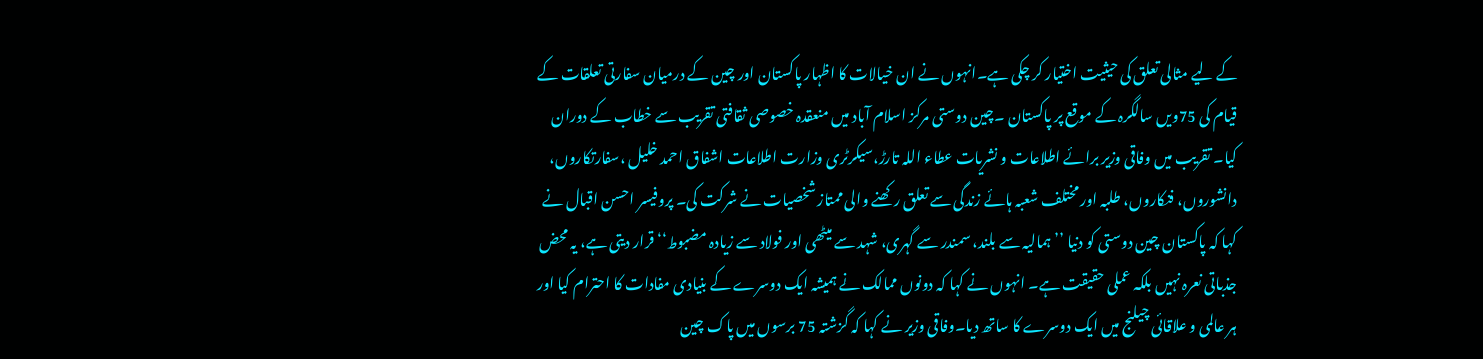کے لیے مثالی تعلق کی حیثیت اختیار کر چکی ہے۔انہوں نے ان خیالات کا اظہار پاکستان اور چین کے درمیان سفارتی تعلقات کے قیام کی 75ویں سالگرہ کے موقع پر پاکستان ۔چین دوستی مرکز اسلام آباد میں منعقدہ خصوصی ثقافتی تقریب سے خطاب کے دوران کیا۔ تقریب میں وفاقی وزیر برائے اطلاعات و نشریات عطاء اللہ تارڑ،سیکرٹری وزارت اطلاعات اشفاق احمد خلیل ،سفارتکاروں، دانشوروں، فنکاروں، طلبہ اور مختلف شعبہ ہائے زندگی سے تعلق رکھنے والی ممتاز شخصیات نے شرکت کی۔ پروفیسر احسن اقبال نے کہا کہ پاکستان چین دوستی کو دنیا ’’ہمالیہ سے بلند، سمندر سے گہری، شہد سے میٹھی اور فولاد سے زیادہ مضبوط‘‘ قرار دیتی ہے، یہ محض جذباتی نعرہ نہیں بلکہ عملی حقیقت ہے۔ انہوں نے کہا کہ دونوں ممالک نے ہمیشہ ایک دوسرے کے بنیادی مفادات کا احترام کیا اور ہر عالمی و علاقائی چیلنج میں ایک دوسرے کا ساتھ دیا۔وفاقی وزیر نے کہا کہ گزشتہ 75 برسوں میں پاک چین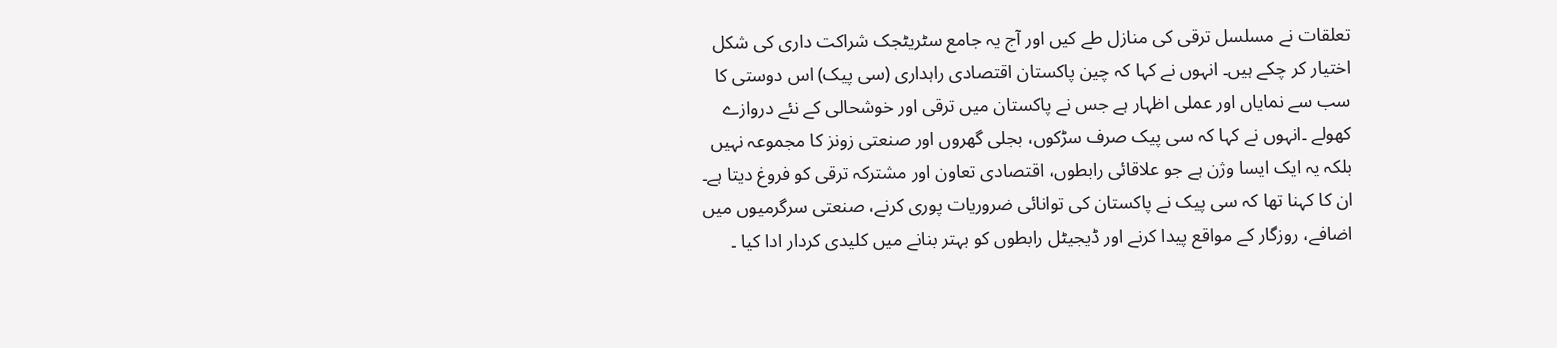تعلقات نے مسلسل ترقی کی منازل طے کیں اور آج یہ جامع سٹریٹجک شراکت داری کی شکل اختیار کر چکے ہیں۔ انہوں نے کہا کہ چین پاکستان اقتصادی راہداری (سی پیک) اس دوستی کا سب سے نمایاں اور عملی اظہار ہے جس نے پاکستان میں ترقی اور خوشحالی کے نئے دروازے کھولے ۔انہوں نے کہا کہ سی پیک صرف سڑکوں، بجلی گھروں اور صنعتی زونز کا مجموعہ نہیں بلکہ یہ ایک ایسا وژن ہے جو علاقائی رابطوں، اقتصادی تعاون اور مشترکہ ترقی کو فروغ دیتا ہے۔ ان کا کہنا تھا کہ سی پیک نے پاکستان کی توانائی ضروریات پوری کرنے، صنعتی سرگرمیوں میں اضافے، روزگار کے مواقع پیدا کرنے اور ڈیجیٹل رابطوں کو بہتر بنانے میں کلیدی کردار ادا کیا ۔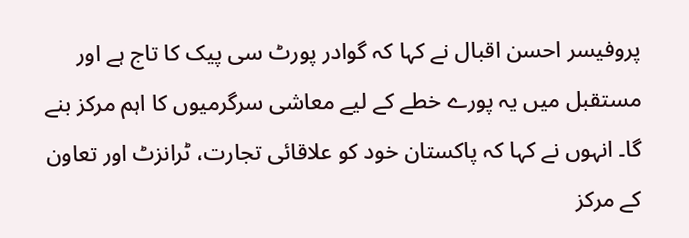پروفیسر احسن اقبال نے کہا کہ گوادر پورٹ سی پیک کا تاج ہے اور مستقبل میں یہ پورے خطے کے لیے معاشی سرگرمیوں کا اہم مرکز بنے گا۔ انہوں نے کہا کہ پاکستان خود کو علاقائی تجارت، ٹرانزٹ اور تعاون کے مرکز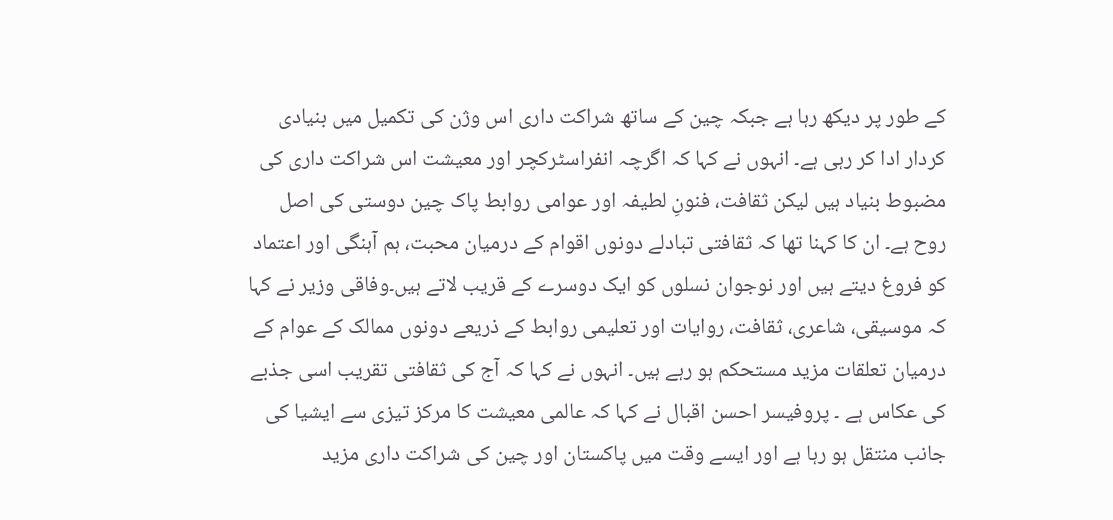کے طور پر دیکھ رہا ہے جبکہ چین کے ساتھ شراکت داری اس وژن کی تکمیل میں بنیادی کردار ادا کر رہی ہے۔ انہوں نے کہا کہ اگرچہ انفراسٹرکچر اور معیشت اس شراکت داری کی مضبوط بنیاد ہیں لیکن ثقافت، فنونِ لطیفہ اور عوامی روابط پاک چین دوستی کی اصل روح ہے۔ ان کا کہنا تھا کہ ثقافتی تبادلے دونوں اقوام کے درمیان محبت، ہم آہنگی اور اعتماد کو فروغ دیتے ہیں اور نوجوان نسلوں کو ایک دوسرے کے قریب لاتے ہیں۔وفاقی وزیر نے کہا کہ موسیقی، شاعری، ثقافت، روایات اور تعلیمی روابط کے ذریعے دونوں ممالک کے عوام کے درمیان تعلقات مزید مستحکم ہو رہے ہیں۔ انہوں نے کہا کہ آج کی ثقافتی تقریب اسی جذبے کی عکاس ہے ۔ پروفیسر احسن اقبال نے کہا کہ عالمی معیشت کا مرکز تیزی سے ایشیا کی جانب منتقل ہو رہا ہے اور ایسے وقت میں پاکستان اور چین کی شراکت داری مزید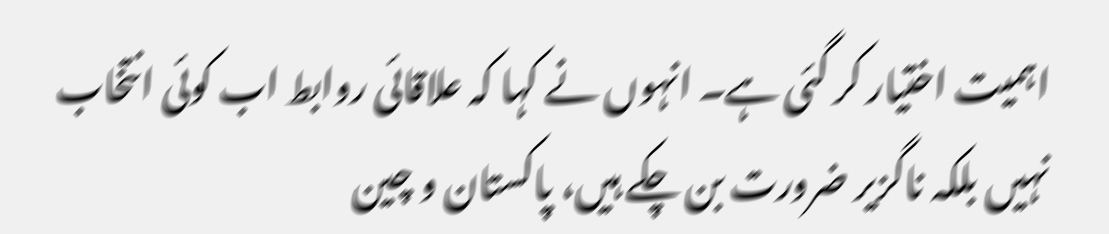اہمیت اختیار کر گئی ہے۔ انہوں نے کہا کہ علاقائی روابط اب کوئی انتخاب نہیں بلکہ ناگزیر ضرورت بن چکے ہیں، پاکستان و چین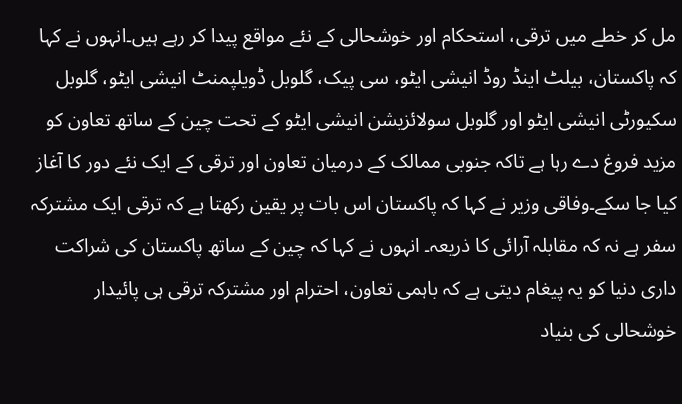مل کر خطے میں ترقی، استحکام اور خوشحالی کے نئے مواقع پیدا کر رہے ہیں۔انہوں نے کہا کہ پاکستان، بیلٹ اینڈ روڈ انیشی ایٹو، سی پیک، گلوبل ڈویلپمنٹ انیشی ایٹو، گلوبل سکیورٹی انیشی ایٹو اور گلوبل سولائزیشن انیشی ایٹو کے تحت چین کے ساتھ تعاون کو مزید فروغ دے رہا ہے تاکہ جنوبی ممالک کے درمیان تعاون اور ترقی کے ایک نئے دور کا آغاز کیا جا سکے۔وفاقی وزیر نے کہا کہ پاکستان اس بات پر یقین رکھتا ہے کہ ترقی ایک مشترکہ سفر ہے نہ کہ مقابلہ آرائی کا ذریعہ۔ انہوں نے کہا کہ چین کے ساتھ پاکستان کی شراکت داری دنیا کو یہ پیغام دیتی ہے کہ باہمی تعاون، احترام اور مشترکہ ترقی ہی پائیدار خوشحالی کی بنیاد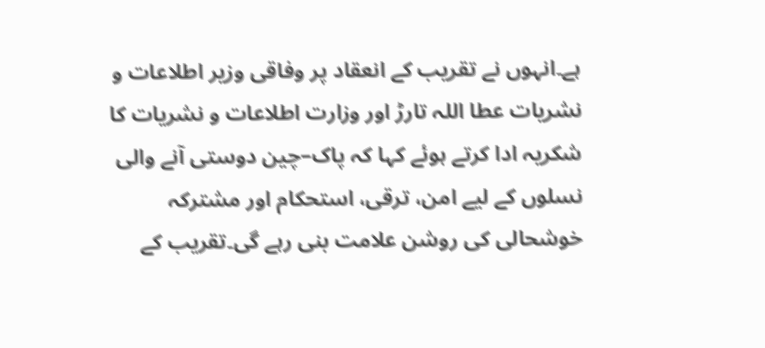ہے۔انہوں نے تقریب کے انعقاد پر وفاقی وزیر اطلاعات و نشریات عطا اللہ تارڑ اور وزارت اطلاعات و نشریات کا شکریہ ادا کرتے ہوئے کہا کہ پاک–چین دوستی آنے والی نسلوں کے لیے امن، ترقی، استحکام اور مشترکہ خوشحالی کی روشن علامت بنی رہے گی۔تقریب کے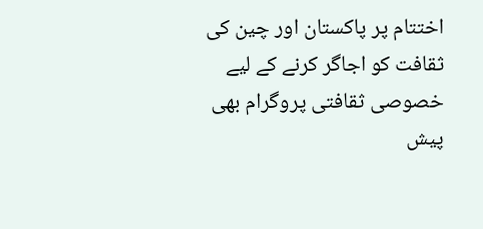اختتام پر پاکستان اور چین کی ثقافت کو اجاگر کرنے کے لیے خصوصی ثقافتی پروگرام بھی پیش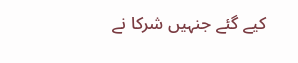کیے گئے جنہیں شرکا نے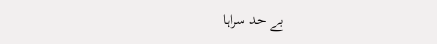بے حد سراہا